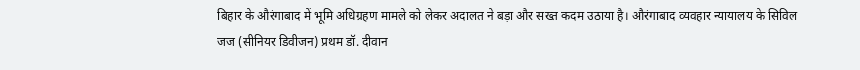बिहार के औरंगाबाद में भूमि अधिग्रहण मामले को लेकर अदालत ने बड़ा और सख्त कदम उठाया है। औरंगाबाद व्यवहार न्यायालय के सिविल जज (सीनियर डिवीजन) प्रथम डॉ. दीवान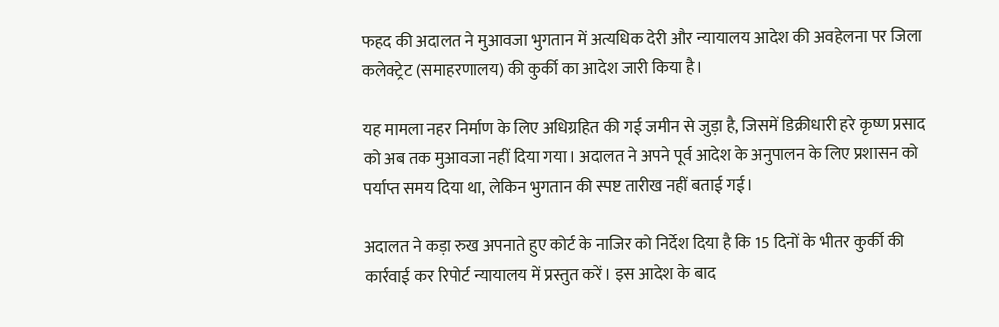फहद की अदालत ने मुआवजा भुगतान में अत्यधिक देरी और न्यायालय आदेश की अवहेलना पर जिला कलेक्ट्रेट (समाहरणालय) की कुर्की का आदेश जारी किया है।

यह मामला नहर निर्माण के लिए अधिग्रहित की गई जमीन से जुड़ा है, जिसमें डिक्रीधारी हरे कृष्ण प्रसाद को अब तक मुआवजा नहीं दिया गया। अदालत ने अपने पूर्व आदेश के अनुपालन के लिए प्रशासन को पर्याप्त समय दिया था, लेकिन भुगतान की स्पष्ट तारीख नहीं बताई गई।

अदालत ने कड़ा रुख अपनाते हुए कोर्ट के नाजिर को निर्देश दिया है कि 15 दिनों के भीतर कुर्की की कार्रवाई कर रिपोर्ट न्यायालय में प्रस्तुत करें। इस आदेश के बाद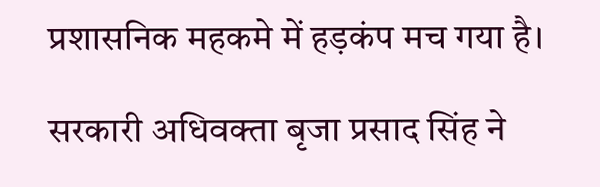प्रशासनिक महकमे में हड़कंप मच गया है।

सरकारी अधिवक्ता बृजा प्रसाद सिंह ने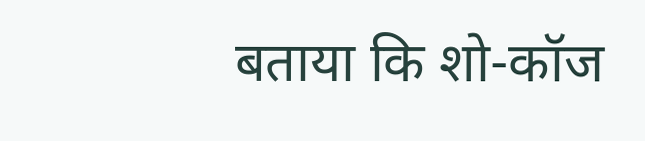बताया कि शो-कॉज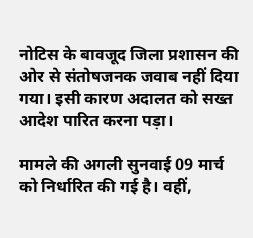नोटिस के बावजूद जिला प्रशासन की ओर से संतोषजनक जवाब नहीं दिया गया। इसी कारण अदालत को सख्त आदेश पारित करना पड़ा।

मामले की अगली सुनवाई 09 मार्च को निर्धारित की गई है। वहीं,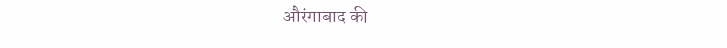औरंगाबाद की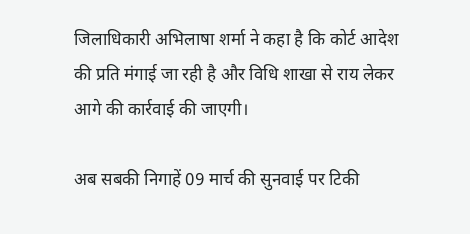जिलाधिकारी अभिलाषा शर्मा ने कहा है कि कोर्ट आदेश की प्रति मंगाई जा रही है और विधि शाखा से राय लेकर आगे की कार्रवाई की जाएगी।

अब सबकी निगाहें 09 मार्च की सुनवाई पर टिकी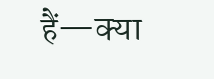हैं—क्या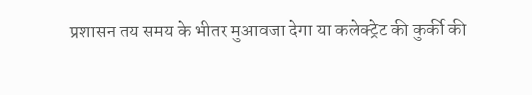प्रशासन तय समय के भीतर मुआवजा देगा या कलेक्ट्रेट की कुर्की की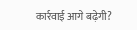कार्रवाई आगे बढ़ेगी?